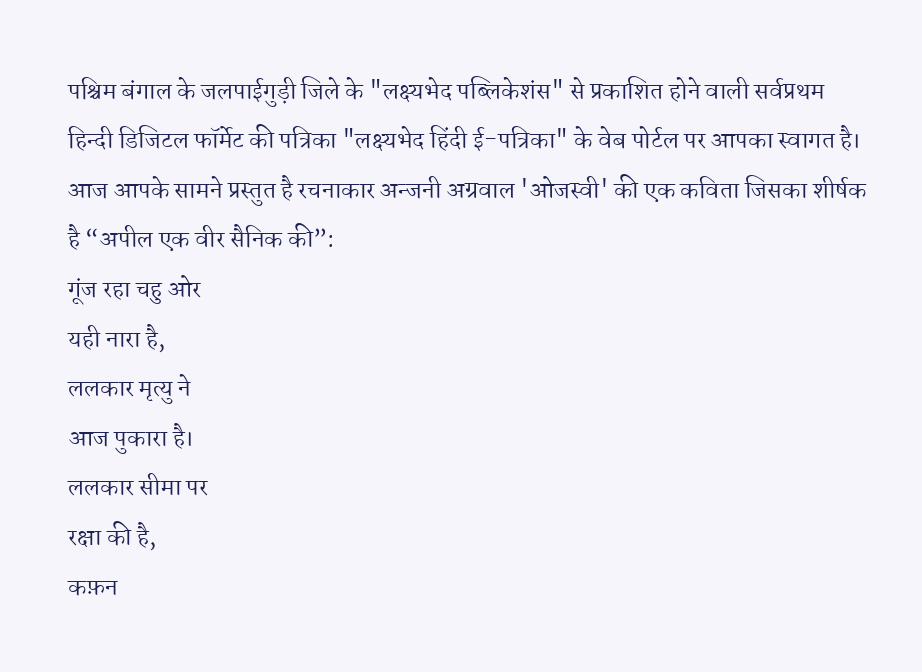पश्चिम बंगाल के जलपाईगुड़ी जिले के "लक्ष्यभेद पब्लिकेशंस" से प्रकाशित होने वाली सर्वप्रथम हिन्दी डिजिटल फॉर्मेट की पत्रिका "लक्ष्यभेद हिंदी ई-पत्रिका" के वेब पोर्टल पर आपका स्वागत है। आज आपके सामने प्रस्तुत है रचनाकार अन्जनी अग्रवाल 'ओजस्वी' की एक कविता जिसका शीर्षक है “अपील एक वीर सैनिक की”:
गूंज रहा चहु ओर
यही नारा है,
ललकार मृत्यु ने
आज पुकारा है।
ललकार सीमा पर
रक्षा की है,
कफ़न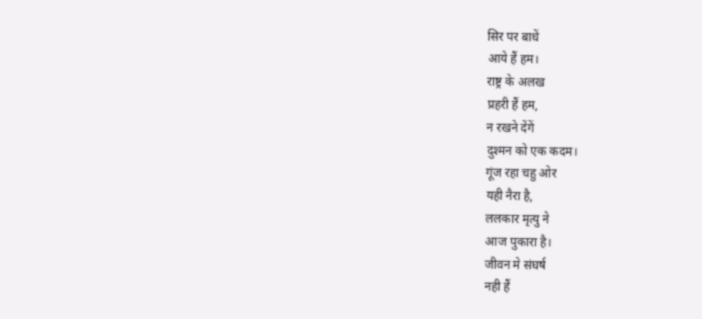सिर पर बाधें
आये हैं हम।
राष्ट्र के अलख
प्रहरी हैं हम,
न रखने देंगें
दुश्मन को एक कदम।
गूंज रहा चहु ओर
यही नैरा है,
ललकार मृत्यु ने
आज पुकारा है।
जीवन मे संघर्ष
नही हैं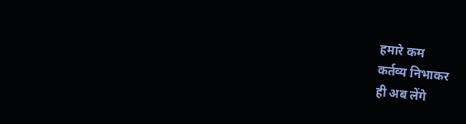हमारे कम
कर्तव्य निभाकर
ही अब लेंगे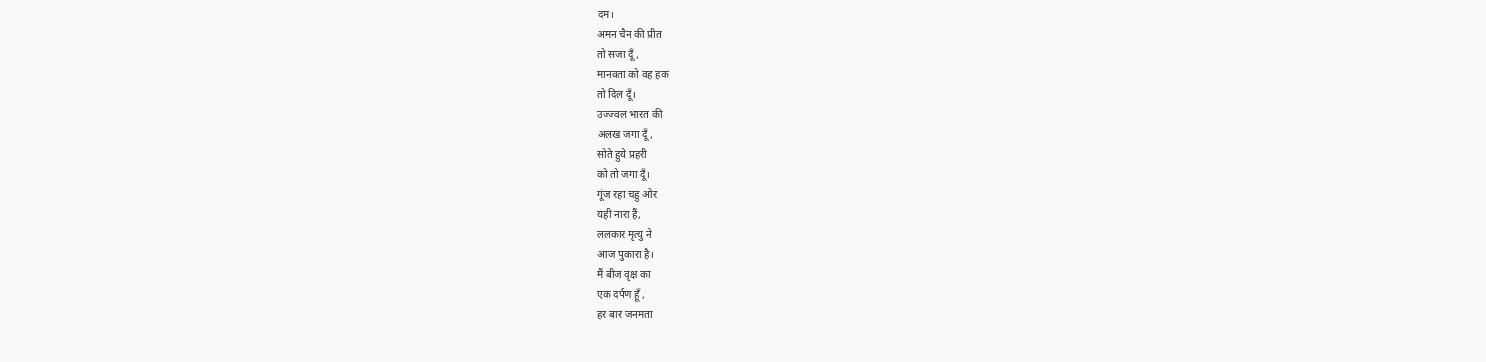दम।
अमन चैन की प्रीत
तो सजा दूँ,
मानवता को वह हक
तो दिल दूँ।
उज्ज्वल भारत की
अलख जगा दूँ,
सोते हुये प्रहरी
को तो जगा दूँ।
गूंज रहा चहु ओर
यही नारा हैं,
ललकार मृत्यु ने
आज पुकारा है।
मैं बीज वृक्ष का
एक दर्पण हूँ ,
हर बार जनमता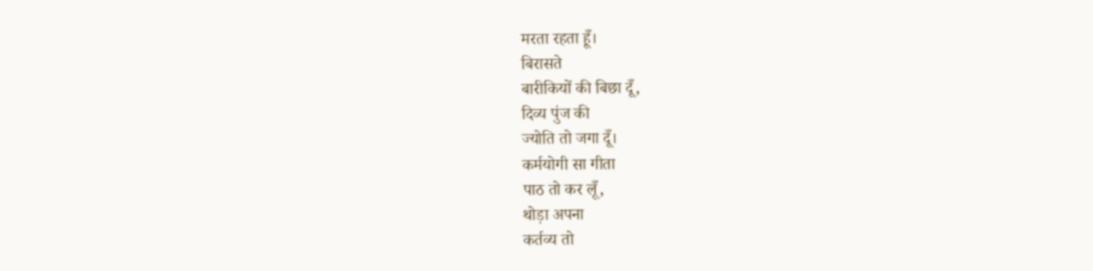मरता रहता हूँ।
बिरासते
बारीकियों की बिछा दूँ,
दिव्य पुंज की
ज्योति तो जगा दूँ।
कर्मयोगी सा गीता
पाठ तो कर लूँ,
थोड़ा अपना
कर्तव्य तो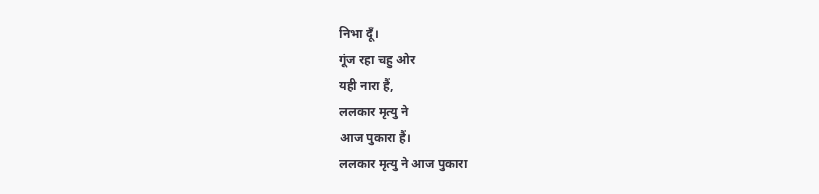निभा दूँ।
गूंज रहा चहु ओर
यही नारा हैं,
ललकार मृत्यु ने
आज पुकारा हैं।
ललकार मृत्यु ने आज पुकारा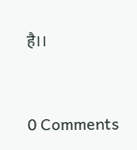है।।


0 Comments